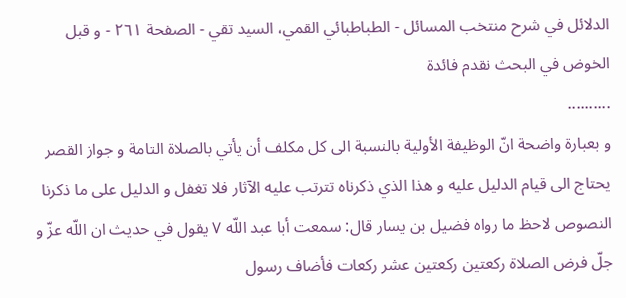الدلائل في شرح منتخب المسائل - الطباطبائي القمي، السید تقي - الصفحة ٢٦١ - و قبل الخوض في البحث نقدم فائدة
..........
و بعبارة واضحة انّ الوظيفة الأولية بالنسبة الى كل مكلف أن يأتي بالصلاة التامة و جواز القصر يحتاج الى قيام الدليل عليه و هذا الذي ذكرناه تترتب عليه الآثار فلا تغفل و الدليل على ما ذكرنا النصوص لاحظ ما رواه فضيل بن يسار قال: سمعت أبا عبد اللّه ٧ يقول في حديث ان اللّه عزّ و جلّ فرض الصلاة ركعتين ركعتين عشر ركعات فأضاف رسول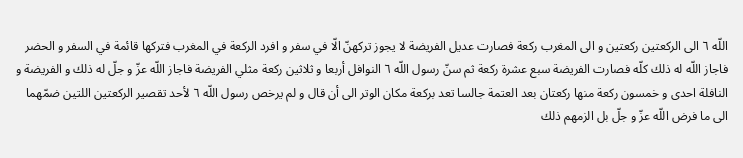اللّه ٦ الى الركعتين ركعتين و الى المغرب ركعة فصارت عديل الفريضة لا يجوز تركهنّ الّا في سفر و افرد الركعة في المغرب فتركها قائمة في السفر و الحضر فاجاز اللّه له ذلك كلّه فصارت الفريضة سبع عشرة ركعة ثم سنّ رسول اللّه ٦ النوافل أربعا و ثلاثين ركعة مثلي الفريضة فاجاز اللّه عزّ و جلّ له ذلك و الفريضة و النافلة احدى و خمسون ركعة منها ركعتان بعد العتمة جالسا تعد بركعة مكان الوتر الى أن قال و لم يرخص رسول اللّه ٦ لأحد تقصير الركعتين اللتين ضمّهما الى ما فرض اللّه عزّ و جلّ بل الزمهم ذلك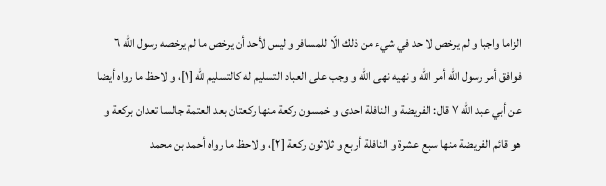الزاما واجبا و لم يرخص لا حد في شيء من ذلك الّا للمسافر و ليس لأحد أن يرخص ما لم يرخصه رسول اللّه ٦ فوافق أمر رسول اللّه أمر اللّه و نهيه نهى اللّه و وجب على العباد التسليم له كالتسليم للّه [١]، و لاحظ ما رواه أيضا عن أبي عبد اللّه ٧ قال: الفريضة و النافلة احدى و خمسون ركعة منها ركعتان بعد العتمة جالسا تعدان بركعة و هو قائم الفريضة منها سبع عشرة و النافلة أربع و ثلاثون ركعة [٢]، و لاحظ ما رواه أحمد بن محمد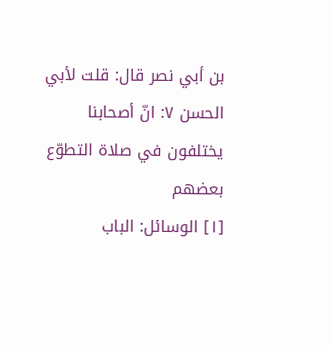بن أبي نصر قال: قلت لأبي الحسن ٧: انّ أصحابنا يختلفون في صلاة التطوّع بعضهم
[١] الوسائل: الباب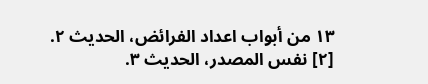١٣ من أبواب اعداد الفرائض، الحديث ٢.
[٢] نفس المصدر، الحديث ٣.